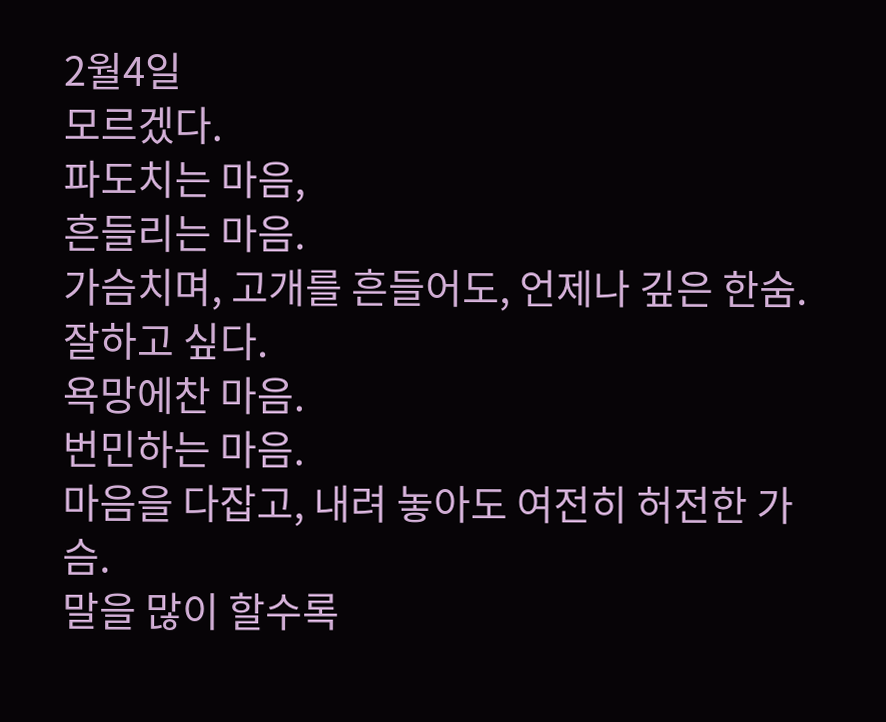2월4일
모르겠다.
파도치는 마음,
흔들리는 마음.
가슴치며, 고개를 흔들어도, 언제나 깊은 한숨.
잘하고 싶다.
욕망에찬 마음.
번민하는 마음.
마음을 다잡고, 내려 놓아도 여전히 허전한 가슴.
말을 많이 할수록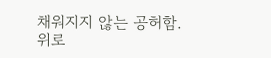채워지지 않는 공허함.
위로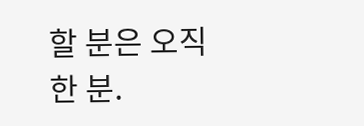할 분은 오직 한 분.